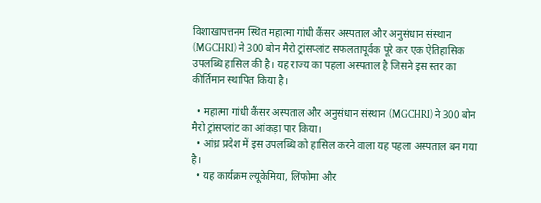विशाखापत्तनम स्थित महात्मा गांधी कैंसर अस्पताल और अनुसंधान संस्थान (MGCHRI) ने 300 बोन मैरो ट्रांसप्लांट सफलतापूर्वक पूरे कर एक ऐतिहासिक उपलब्धि हासिल की है। यह राज्य का पहला अस्पताल है जिसने इस स्तर का कीर्तिमान स्थापित किया है।

  • महात्मा गांधी कैंसर अस्पताल और अनुसंधान संस्थान (MGCHRI) ने 300 बोन मैरो ट्रांसप्लांट का आंकड़ा पार किया।
  • आंध्र प्रदेश में इस उपलब्धि को हासिल करने वाला यह पहला अस्पताल बन गया है।
  • यह कार्यक्रम ल्यूकेमिया, लिंफोमा और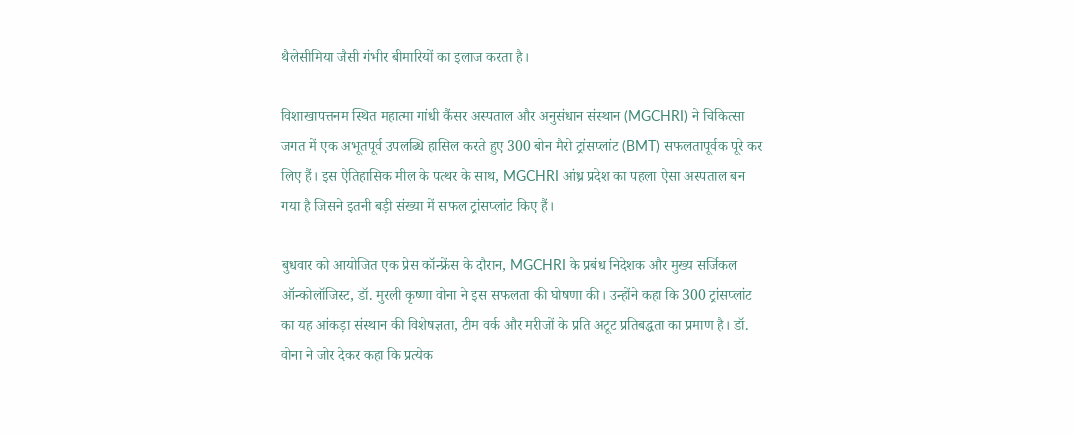थैलेसीमिया जैसी गंभीर बीमारियों का इलाज करता है।

विशाखापत्तनम स्थित महात्मा गांधी कैंसर अस्पताल और अनुसंधान संस्थान (MGCHRI) ने चिकित्सा जगत में एक अभूतपूर्व उपलब्धि हासिल करते हुए 300 बोन मैरो ट्रांसप्लांट (BMT) सफलतापूर्वक पूरे कर लिए हैं। इस ऐतिहासिक मील के पत्थर के साथ, MGCHRI आंध्र प्रदेश का पहला ऐसा अस्पताल बन गया है जिसने इतनी बड़ी संख्या में सफल ट्रांसप्लांट किए हैं।

बुधवार को आयोजित एक प्रेस कॉन्फ्रेंस के दौरान, MGCHRI के प्रबंध निदेशक और मुख्य सर्जिकल ऑन्कोलॉजिस्ट, डॉ. मुरली कृष्णा वोना ने इस सफलता की घोषणा की। उन्होंने कहा कि 300 ट्रांसप्लांट का यह आंकड़ा संस्थान की विशेषज्ञता, टीम वर्क और मरीजों के प्रति अटूट प्रतिबद्धता का प्रमाण है। डॉ. वोना ने जोर देकर कहा कि प्रत्येक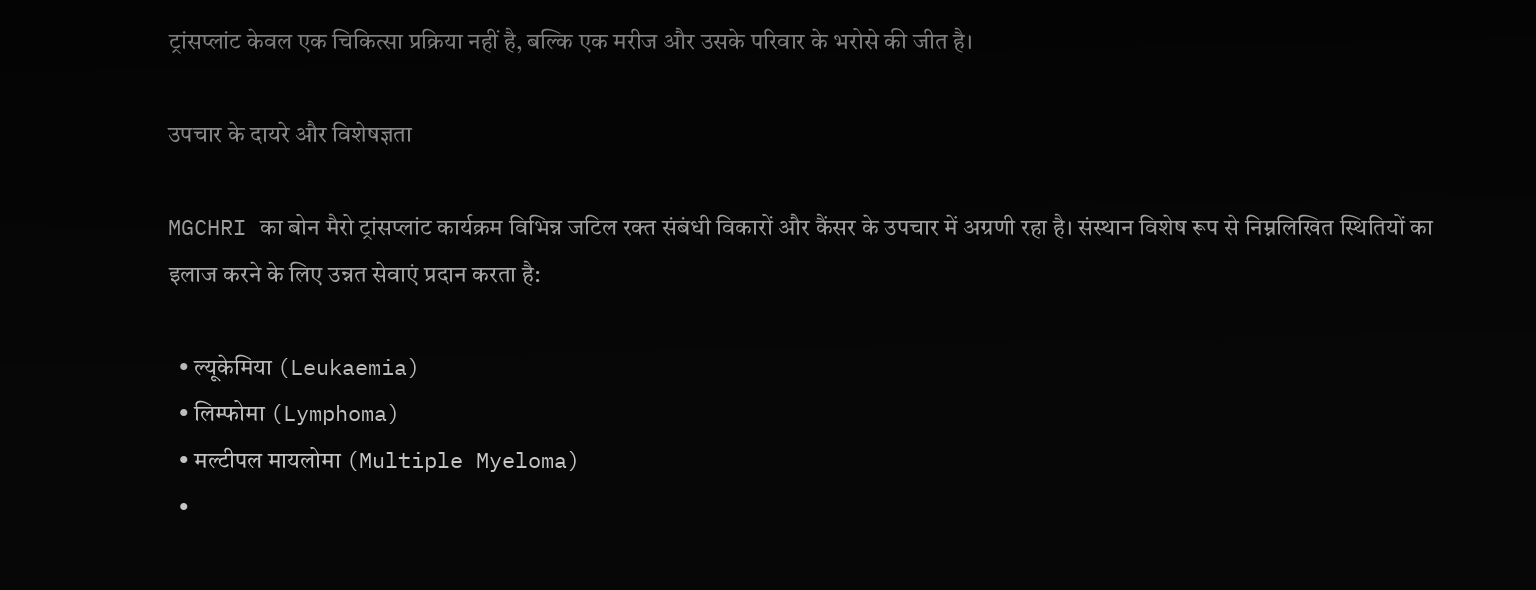ट्रांसप्लांट केवल एक चिकित्सा प्रक्रिया नहीं है, बल्कि एक मरीज और उसके परिवार के भरोसे की जीत है।

उपचार के दायरे और विशेषज्ञता

MGCHRI का बोन मैरो ट्रांसप्लांट कार्यक्रम विभिन्न जटिल रक्त संबंधी विकारों और कैंसर के उपचार में अग्रणी रहा है। संस्थान विशेष रूप से निम्नलिखित स्थितियों का इलाज करने के लिए उन्नत सेवाएं प्रदान करता है:

  • ल्यूकेमिया (Leukaemia)
  • लिम्फोमा (Lymphoma)
  • मल्टीपल मायलोमा (Multiple Myeloma)
  •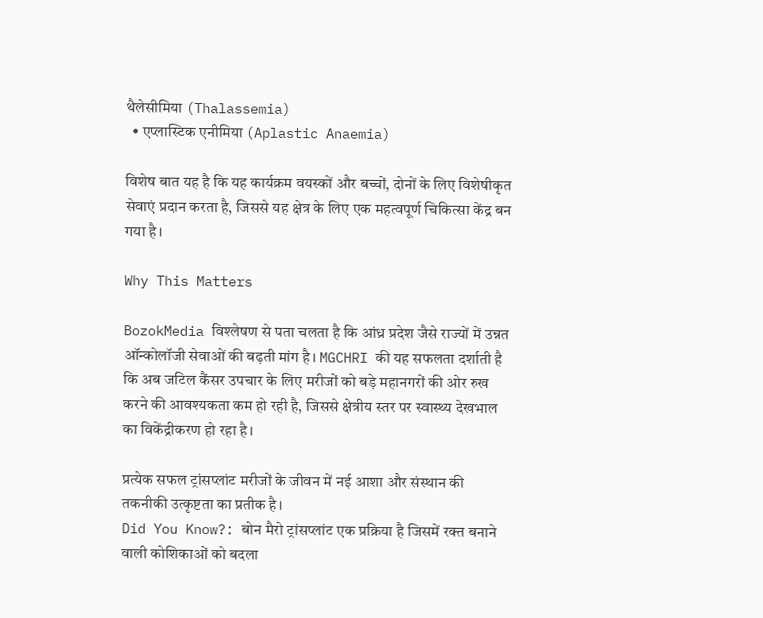थैलेसीमिया (Thalassemia)
  • एप्लास्टिक एनीमिया (Aplastic Anaemia)

विशेष बात यह है कि यह कार्यक्रम वयस्कों और बच्चों, दोनों के लिए विशेषीकृत सेवाएं प्रदान करता है, जिससे यह क्षेत्र के लिए एक महत्वपूर्ण चिकित्सा केंद्र बन गया है।

Why This Matters

BozokMedia विश्लेषण से पता चलता है कि आंध्र प्रदेश जैसे राज्यों में उन्नत ऑन्कोलॉजी सेवाओं की बढ़ती मांग है। MGCHRI की यह सफलता दर्शाती है कि अब जटिल कैंसर उपचार के लिए मरीजों को बड़े महानगरों की ओर रुख करने की आवश्यकता कम हो रही है, जिससे क्षेत्रीय स्तर पर स्वास्थ्य देखभाल का विकेंद्रीकरण हो रहा है।

प्रत्येक सफल ट्रांसप्लांट मरीजों के जीवन में नई आशा और संस्थान की तकनीकी उत्कृष्टता का प्रतीक है।
Did You Know?: बोन मैरो ट्रांसप्लांट एक प्रक्रिया है जिसमें रक्त बनाने वाली कोशिकाओं को बदला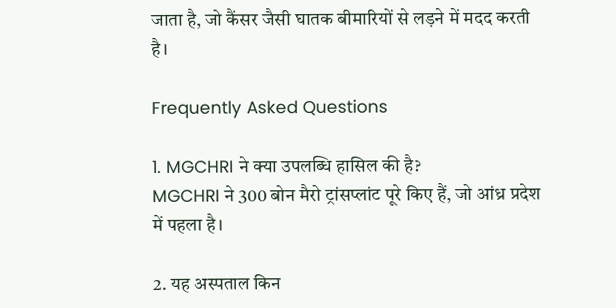जाता है, जो कैंसर जैसी घातक बीमारियों से लड़ने में मदद करती है।

Frequently Asked Questions

1. MGCHRI ने क्या उपलब्धि हासिल की है?
MGCHRI ने 300 बोन मैरो ट्रांसप्लांट पूरे किए हैं, जो आंध्र प्रदेश में पहला है।

2. यह अस्पताल किन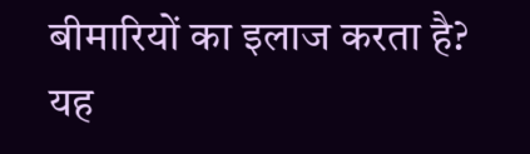बीमारियों का इलाज करता है?
यह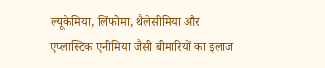ल्यूकेमिया, लिंफोमा, थैलेसीमिया और एप्लास्टिक एनीमिया जैसी बीमारियों का इलाज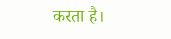करता है।